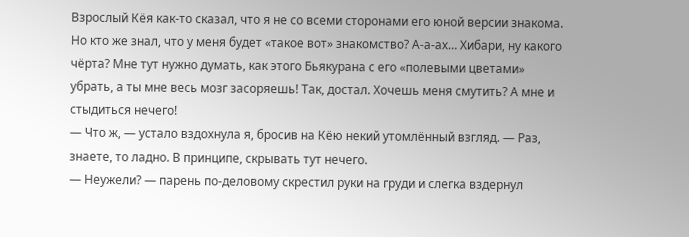Взрослый Кёя как-то сказал, что я не со всеми сторонами его юной версии знакома. Но кто же знал, что у меня будет «такое вот» знакомство? А-а-ах… Хибари, ну какого чёрта? Мне тут нужно думать, как этого Бьякурана с его «полевыми цветами» убрать, а ты мне весь мозг засоряешь! Так, достал. Хочешь меня смутить? А мне и стыдиться нечего!
— Что ж, — устало вздохнула я, бросив на Кёю некий утомлённый взгляд. — Раз, знаете, то ладно. В принципе, скрывать тут нечего.
— Неужели? — парень по-деловому скрестил руки на груди и слегка вздернул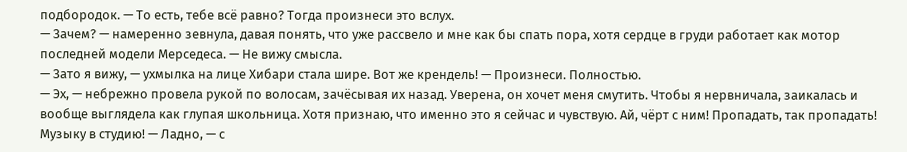подбородок. — То есть, тебе всё равно? Тогда произнеси это вслух.
— Зачем? — намеренно зевнула, давая понять, что уже рассвело и мне как бы спать пора, хотя сердце в груди работает как мотор последней модели Мерседеса. — Не вижу смысла.
— Зато я вижу, — ухмылка на лице Хибари стала шире. Вот же крендель! — Произнеси. Полностью.
— Эх, — небрежно провела рукой по волосам, зачёсывая их назад. Уверена, он хочет меня смутить. Чтобы я нервничала, заикалась и вообще выглядела как глупая школьница. Хотя признаю, что именно это я сейчас и чувствую. Ай, чёрт с ним! Пропадать, так пропадать! Музыку в студию! — Ладно, — с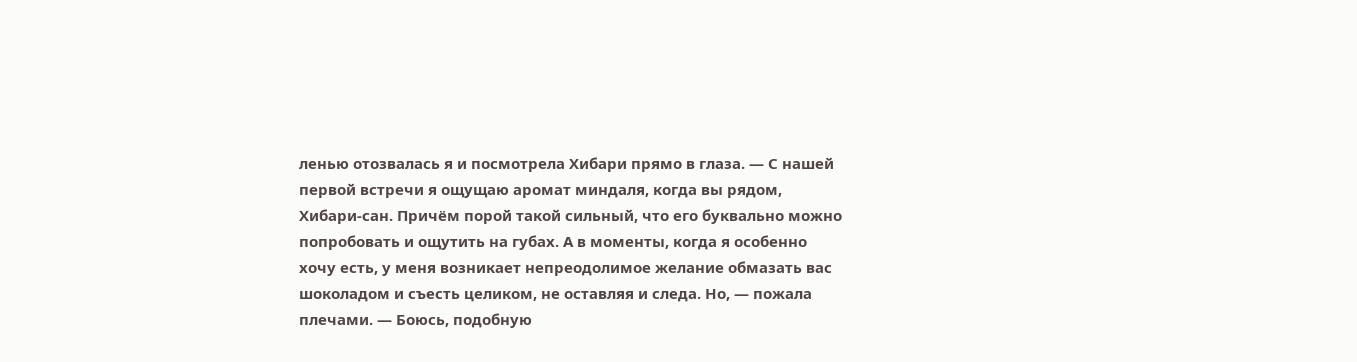ленью отозвалась я и посмотрела Хибари прямо в глаза. — С нашей первой встречи я ощущаю аромат миндаля, когда вы рядом, Хибари-сан. Причём порой такой сильный, что его буквально можно попробовать и ощутить на губах. А в моменты, когда я особенно хочу есть, у меня возникает непреодолимое желание обмазать вас шоколадом и съесть целиком, не оставляя и следа. Но, — пожала плечами. — Боюсь, подобную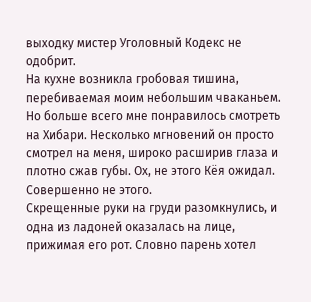выходку мистер Уголовный Кодекс не одобрит.
На кухне возникла гробовая тишина, перебиваемая моим небольшим чваканьем. Но больше всего мне понравилось смотреть на Хибари. Несколько мгновений он просто смотрел на меня, широко расширив глаза и плотно сжав губы. Ох, не этого Кёя ожидал. Совершенно не этого.
Скрещенные руки на груди разомкнулись, и одна из ладоней оказалась на лице, прижимая его рот. Словно парень хотел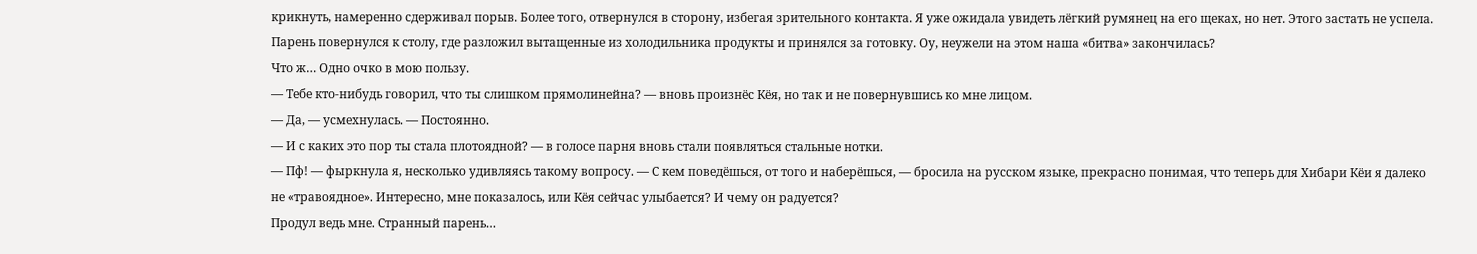крикнуть, намеренно сдерживал порыв. Более того, отвернулся в сторону, избегая зрительного контакта. Я уже ожидала увидеть лёгкий румянец на его щеках, но нет. Этого застать не успела. Парень повернулся к столу, где разложил вытащенные из холодильника продукты и принялся за готовку. Оу, неужели на этом наша «битва» закончилась?
Что ж… Одно очко в мою пользу.
— Тебе кто-нибудь говорил, что ты слишком прямолинейна? — вновь произнёс Кёя, но так и не повернувшись ко мне лицом.
— Да, — усмехнулась. — Постоянно.
— И с каких это пор ты стала плотоядной? — в голосе парня вновь стали появляться стальные нотки.
— Пф! — фыркнула я, несколько удивляясь такому вопросу. — С кем поведёшься, от того и наберёшься, — бросила на русском языке, прекрасно понимая, что теперь для Хибари Кёи я далеко не «травоядное». Интересно, мне показалось, или Кёя сейчас улыбается? И чему он радуется?
Продул ведь мне. Странный парень…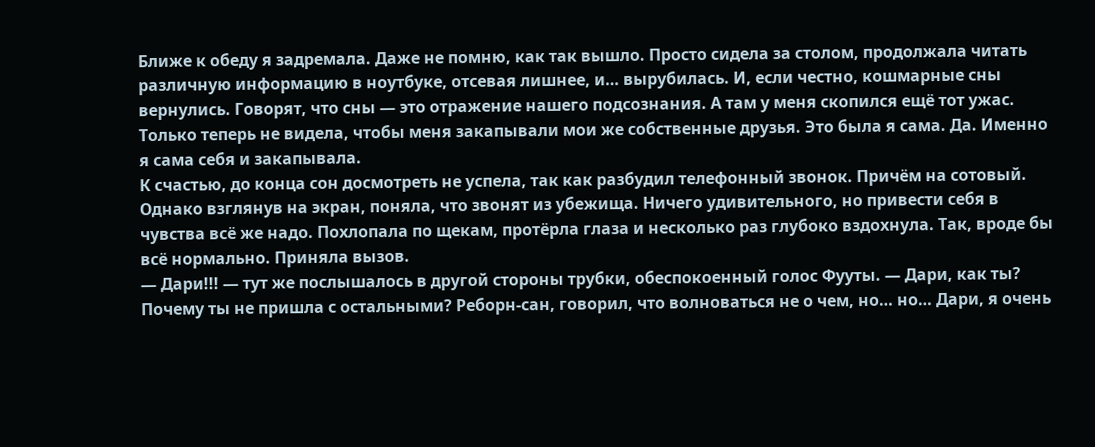Ближе к обеду я задремала. Даже не помню, как так вышло. Просто сидела за столом, продолжала читать различную информацию в ноутбуке, отсевая лишнее, и… вырубилась. И, если честно, кошмарные сны вернулись. Говорят, что сны — это отражение нашего подсознания. А там у меня скопился ещё тот ужас. Только теперь не видела, чтобы меня закапывали мои же собственные друзья. Это была я сама. Да. Именно я сама себя и закапывала.
К счастью, до конца сон досмотреть не успела, так как разбудил телефонный звонок. Причём на сотовый. Однако взглянув на экран, поняла, что звонят из убежища. Ничего удивительного, но привести себя в чувства всё же надо. Похлопала по щекам, протёрла глаза и несколько раз глубоко вздохнула. Так, вроде бы всё нормально. Приняла вызов.
— Дари!!! — тут же послышалось в другой стороны трубки, обеспокоенный голос Фууты. — Дари, как ты? Почему ты не пришла с остальными? Реборн-сан, говорил, что волноваться не о чем, но… но… Дари, я очень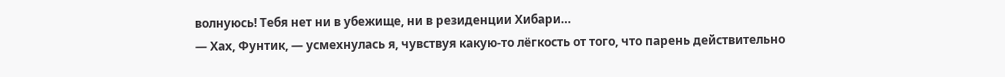волнуюсь! Тебя нет ни в убежище, ни в резиденции Хибари…
— Хах, Фунтик, — усмехнулась я, чувствуя какую-то лёгкость от того, что парень действительно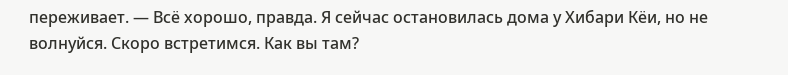переживает. — Всё хорошо, правда. Я сейчас остановилась дома у Хибари Кёи, но не волнуйся. Скоро встретимся. Как вы там?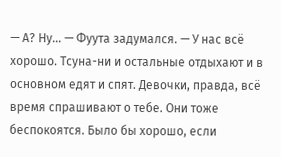— А? Ну… — Фуута задумался. — У нас всё хорошо. Тсуна-ни и остальные отдыхают и в основном едят и спят. Девочки, правда, всё время спрашивают о тебе. Они тоже беспокоятся. Было бы хорошо, если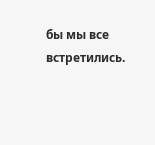бы мы все встретились.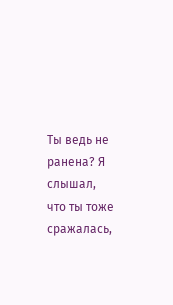Ты ведь не ранена? Я слышал, что ты тоже сражалась,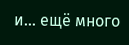и… ещё много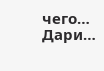чего… Дари…